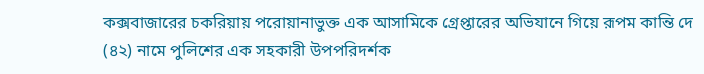কক্সবাজারের চকরিয়ায় পরোয়ানাভুক্ত এক আসামিকে গ্রেপ্তারের অভিযানে গিয়ে রূপম কান্তি দে (৪২) নামে পুলিশের এক সহকারী উপপরিদর্শক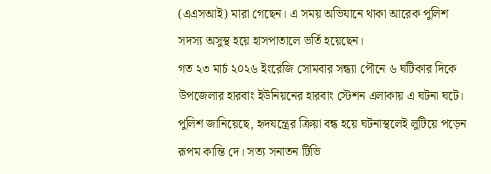(এএসআই) মারা গেছেন। এ সময় অভিযানে থাকা আরেক পুলিশ সদস্য অসুস্থ হয়ে হাসপাতালে ভর্তি হয়েছেন।
গত ২৩ মার্চ ২০২৬ ইংরেজি সোমবার সন্ধ্যা পৌনে ৬ ঘটিকার দিকে উপজেলার হারবাং ইউনিয়নের হারবাং স্টেশন এলাকায় এ ঘটনা ঘটে। পুলিশ জানিয়েছে, হৃদযন্ত্রের ক্রিয়া বন্ধ হয়ে ঘটনাস্থলেই লুটিয়ে পড়েন রূপম কান্তি দে। সত্য সনাতন টিভি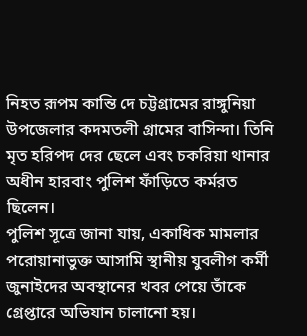নিহত রূপম কান্তি দে চট্টগ্রামের রাঙ্গুনিয়া উপজেলার কদমতলী গ্রামের বাসিন্দা। তিনি মৃত হরিপদ দের ছেলে এবং চকরিয়া থানার অধীন হারবাং পুলিশ ফাঁড়িতে কর্মরত ছিলেন।
পুলিশ সূত্রে জানা যায়, একাধিক মামলার পরোয়ানাভুক্ত আসামি স্থানীয় যুবলীগ কর্মী জুনাইদের অবস্থানের খবর পেয়ে তাঁকে গ্রেপ্তারে অভিযান চালানো হয়।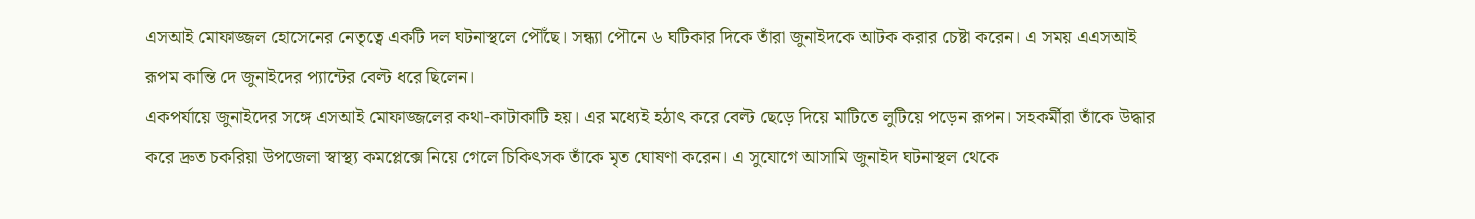এসআই মোফাজ্জল হোসেনের নেতৃত্বে একটি দল ঘটনাস্থলে পৌঁছে। সন্ধ্যা পৌনে ৬ ঘটিকার দিকে তাঁরা জুনাইদকে আটক করার চেষ্টা করেন। এ সময় এএসআই রূপম কান্তি দে জুনাইদের প্যান্টের বেল্ট ধরে ছিলেন।
একপর্যায়ে জুনাইদের সঙ্গে এসআই মোফাজ্জলের কথা-কাটাকাটি হয়। এর মধ্যেই হঠাৎ করে বেল্ট ছেড়ে দিয়ে মাটিতে লুটিয়ে পড়েন রূপন। সহকর্মীরা তাঁকে উদ্ধার করে দ্রুত চকরিয়া উপজেলা স্বাস্থ্য কমপ্লেক্সে নিয়ে গেলে চিকিৎসক তাঁকে মৃত ঘোষণা করেন। এ সুযোগে আসামি জুনাইদ ঘটনাস্থল থেকে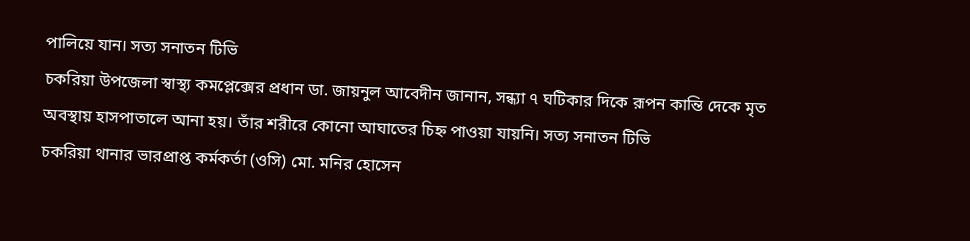পালিয়ে যান। সত্য সনাতন টিভি
চকরিয়া উপজেলা স্বাস্থ্য কমপ্লেক্সের প্রধান ডা. জায়নুল আবেদীন জানান, সন্ধ্যা ৭ ঘটিকার দিকে রূপন কান্তি দেকে মৃত অবস্থায় হাসপাতালে আনা হয়। তাঁর শরীরে কোনো আঘাতের চিহ্ন পাওয়া যায়নি। সত্য সনাতন টিভি
চকরিয়া থানার ভারপ্রাপ্ত কর্মকর্তা (ওসি) মো. মনির হোসেন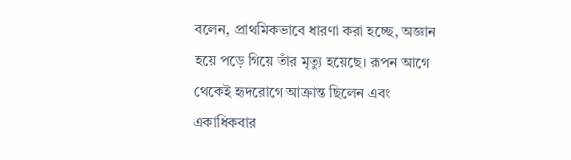বলেন, প্রাথমিকভাবে ধারণা করা হচ্ছে, অজ্ঞান হয়ে পড়ে গিয়ে তাঁর মৃত্যু হয়েছে। রূপন আগে থেকেই হৃদরোগে আক্রান্ত ছিলেন এবং একাধিকবার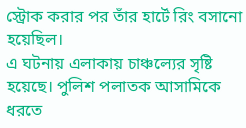স্ট্রোক করার পর তাঁর হার্টে রিং বসানো হয়েছিল।
এ ঘটনায় এলাকায় চাঞ্চল্যের সৃষ্টি হয়েছে। পুলিশ পলাতক আসামিকে ধরতে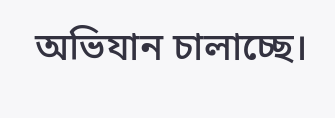অভিযান চালাচ্ছে।